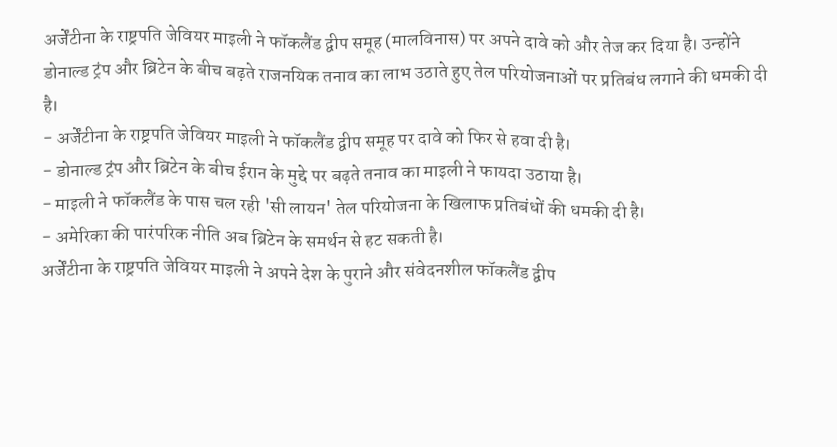अर्जेंटीना के राष्ट्रपति जेवियर माइली ने फॉकलैंड द्वीप समूह (मालविनास) पर अपने दावे को और तेज कर दिया है। उन्होंने डोनाल्ड ट्रंप और ब्रिटेन के बीच बढ़ते राजनयिक तनाव का लाभ उठाते हुए तेल परियोजनाओं पर प्रतिबंध लगाने की धमकी दी है।
- अर्जेंटीना के राष्ट्रपति जेवियर माइली ने फॉकलैंड द्वीप समूह पर दावे को फिर से हवा दी है।
- डोनाल्ड ट्रंप और ब्रिटेन के बीच ईरान के मुद्दे पर बढ़ते तनाव का माइली ने फायदा उठाया है।
- माइली ने फॉकलैंड के पास चल रही 'सी लायन' तेल परियोजना के खिलाफ प्रतिबंधों की धमकी दी है।
- अमेरिका की पारंपरिक नीति अब ब्रिटेन के समर्थन से हट सकती है।
अर्जेंटीना के राष्ट्रपति जेवियर माइली ने अपने देश के पुराने और संवेदनशील फॉकलैंड द्वीप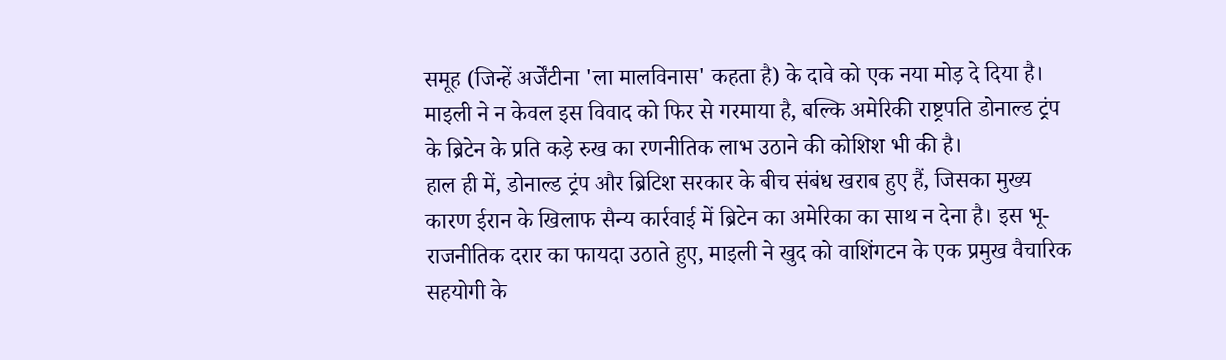समूह (जिन्हें अर्जेंटीना 'ला मालविनास' कहता है) के दावे को एक नया मोड़ दे दिया है। माइली ने न केवल इस विवाद को फिर से गरमाया है, बल्कि अमेरिकी राष्ट्रपति डोनाल्ड ट्रंप के ब्रिटेन के प्रति कड़े रुख का रणनीतिक लाभ उठाने की कोशिश भी की है।
हाल ही में, डोनाल्ड ट्रंप और ब्रिटिश सरकार के बीच संबंध खराब हुए हैं, जिसका मुख्य कारण ईरान के खिलाफ सैन्य कार्रवाई में ब्रिटेन का अमेरिका का साथ न देना है। इस भू-राजनीतिक दरार का फायदा उठाते हुए, माइली ने खुद को वाशिंगटन के एक प्रमुख वैचारिक सहयोगी के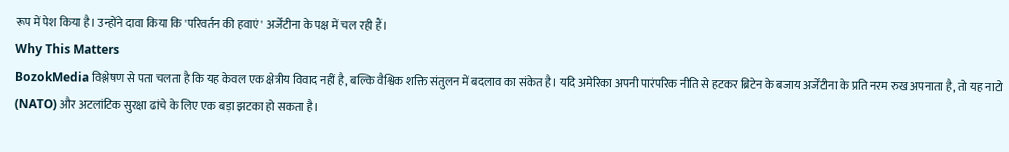रूप में पेश किया है। उन्होंने दावा किया कि 'परिवर्तन की हवाएं' अर्जेंटीना के पक्ष में चल रही हैं।
Why This Matters
BozokMedia विश्लेषण से पता चलता है कि यह केवल एक क्षेत्रीय विवाद नहीं है, बल्कि वैश्विक शक्ति संतुलन में बदलाव का संकेत है। यदि अमेरिका अपनी पारंपरिक नीति से हटकर ब्रिटेन के बजाय अर्जेंटीना के प्रति नरम रुख अपनाता है, तो यह नाटो (NATO) और अटलांटिक सुरक्षा ढांचे के लिए एक बड़ा झटका हो सकता है।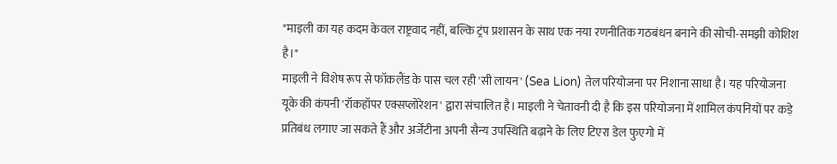"माइली का यह कदम केवल राष्ट्रवाद नहीं, बल्कि ट्रंप प्रशासन के साथ एक नया रणनीतिक गठबंधन बनाने की सोची-समझी कोशिश है।"
माइली ने विशेष रूप से फॉकलैंड के पास चल रही 'सी लायन' (Sea Lion) तेल परियोजना पर निशाना साधा है। यह परियोजना यूके की कंपनी 'रॉकहॉपर एक्सप्लोरेशन' द्वारा संचालित है। माइली ने चेतावनी दी है कि इस परियोजना में शामिल कंपनियों पर कड़े प्रतिबंध लगाए जा सकते हैं और अर्जेंटीना अपनी सैन्य उपस्थिति बढ़ाने के लिए टिएरा डेल फुएगो में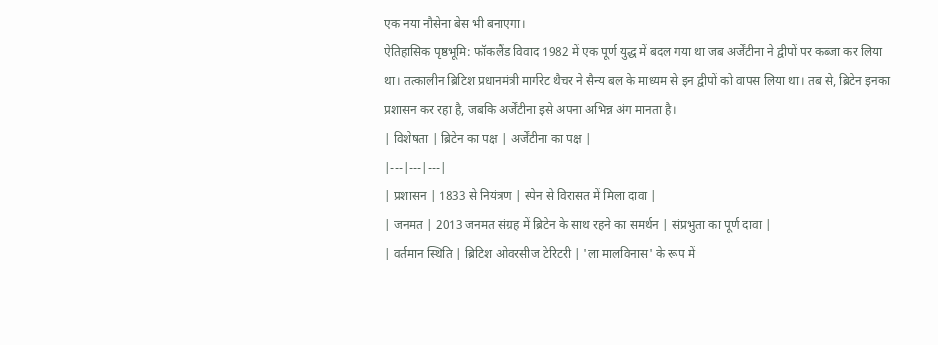एक नया नौसेना बेस भी बनाएगा।
ऐतिहासिक पृष्ठभूमि: फॉकलैंड विवाद 1982 में एक पूर्ण युद्ध में बदल गया था जब अर्जेंटीना ने द्वीपों पर कब्जा कर लिया था। तत्कालीन ब्रिटिश प्रधानमंत्री मार्गरेट थैचर ने सैन्य बल के माध्यम से इन द्वीपों को वापस लिया था। तब से, ब्रिटेन इनका प्रशासन कर रहा है, जबकि अर्जेंटीना इसे अपना अभिन्न अंग मानता है।
| विशेषता | ब्रिटेन का पक्ष | अर्जेंटीना का पक्ष |
|---|---|---|
| प्रशासन | 1833 से नियंत्रण | स्पेन से विरासत में मिला दावा |
| जनमत | 2013 जनमत संग्रह में ब्रिटेन के साथ रहने का समर्थन | संप्रभुता का पूर्ण दावा |
| वर्तमान स्थिति | ब्रिटिश ओवरसीज टेरिटरी | 'ला मालविनास' के रूप में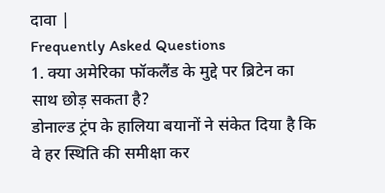दावा |
Frequently Asked Questions
1. क्या अमेरिका फॉकलैंड के मुद्दे पर ब्रिटेन का साथ छोड़ सकता है?
डोनाल्ड ट्रंप के हालिया बयानों ने संकेत दिया है कि वे हर स्थिति की समीक्षा कर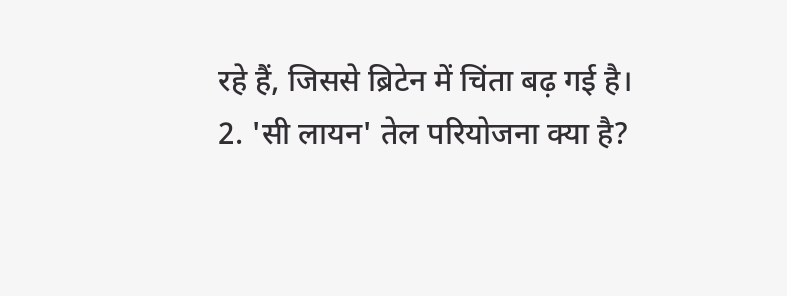रहे हैं, जिससे ब्रिटेन में चिंता बढ़ गई है।
2. 'सी लायन' तेल परियोजना क्या है?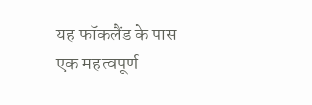यह फॉकलैंड के पास एक महत्वपूर्ण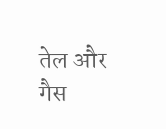तेल और गैस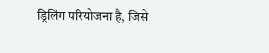ड्रिलिंग परियोजना है, जिसे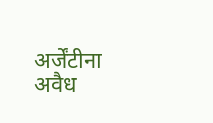अर्जेंटीना अवैध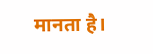मानता है।